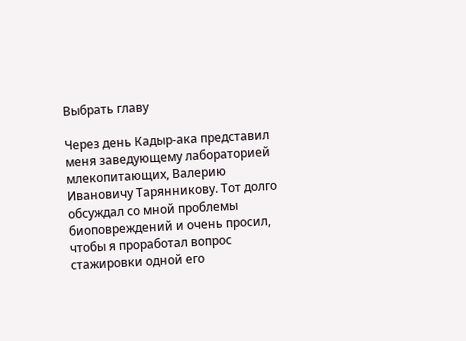Выбрать главу

Через день Кадыр-ака представил меня заведующему лабораторией млекопитающих, Валерию Ивановичу Тарянникову. Тот долго обсуждал со мной проблемы биоповреждений и очень просил, чтобы я проработал вопрос стажировки одной его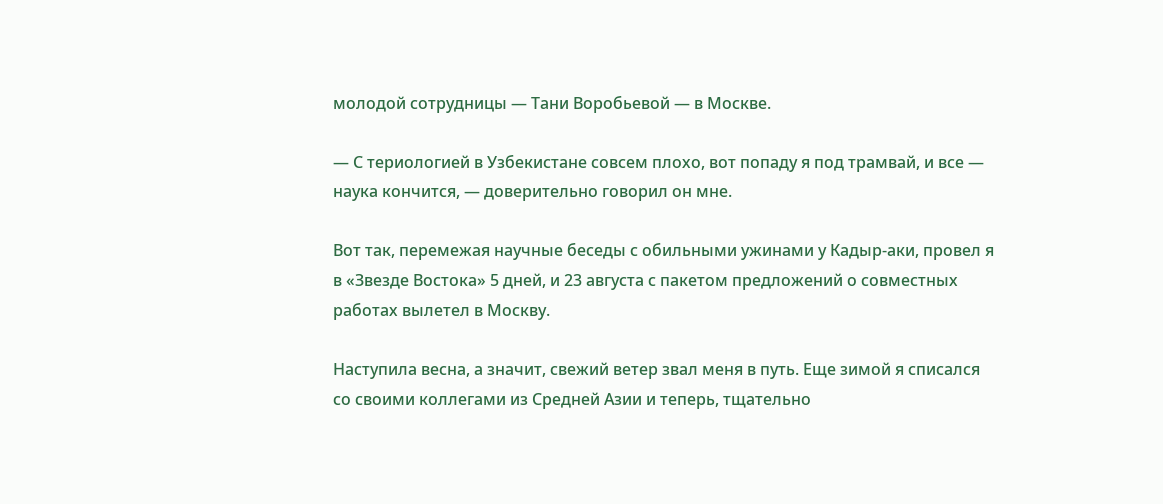молодой сотрудницы — Тани Воробьевой — в Москве.

— С териологией в Узбекистане совсем плохо, вот попаду я под трамвай, и все — наука кончится, — доверительно говорил он мне.

Вот так, перемежая научные беседы с обильными ужинами у Кадыр-аки, провел я в «Звезде Востока» 5 дней, и 23 августа с пакетом предложений о совместных работах вылетел в Москву.

Наступила весна, а значит, свежий ветер звал меня в путь. Еще зимой я списался со своими коллегами из Средней Азии и теперь, тщательно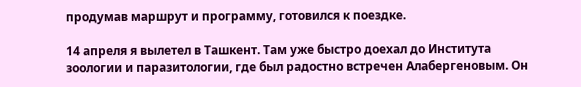продумав маршрут и программу, готовился к поездке.

14 апреля я вылетел в Ташкент. Там уже быстро доехал до Института зоологии и паразитологии, где был радостно встречен Алабергеновым. Он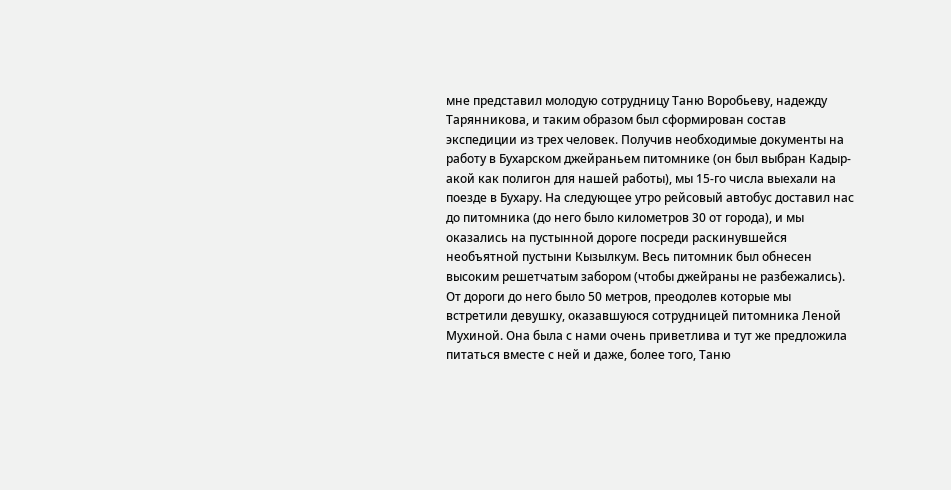мне представил молодую сотрудницу Таню Воробьеву, надежду Тарянникова, и таким образом был сформирован состав экспедиции из трех человек. Получив необходимые документы на работу в Бухарском джейраньем питомнике (он был выбран Кадыр-акой как полигон для нашей работы), мы 15-го числа выехали на поезде в Бухару. На следующее утро рейсовый автобус доставил нас до питомника (до него было километров 30 от города), и мы оказались на пустынной дороге посреди раскинувшейся необъятной пустыни Кызылкум. Весь питомник был обнесен высоким решетчатым забором (чтобы джейраны не разбежались). От дороги до него было 50 метров, преодолев которые мы встретили девушку, оказавшуюся сотрудницей питомника Леной Мухиной. Она была с нами очень приветлива и тут же предложила питаться вместе с ней и даже, более того, Таню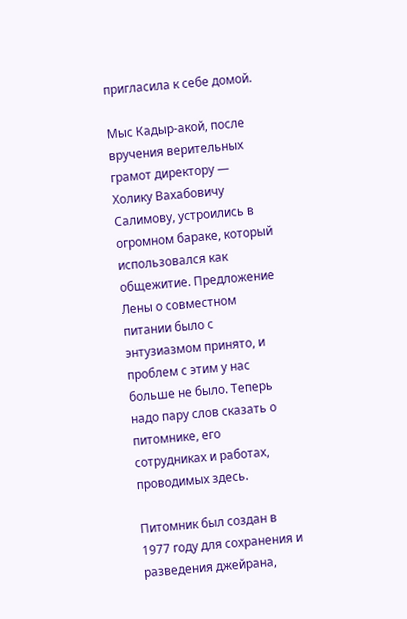пригласила к себе домой.

Мыс Кадыр-акой, после вручения верительных грамот директору — Холику Вахабовичу Салимову, устроились в огромном бараке, который использовался как общежитие. Предложение Лены о совместном питании было с энтузиазмом принято, и проблем с этим у нас больше не было. Теперь надо пару слов сказать о питомнике, его сотрудниках и работах, проводимых здесь.

Питомник был создан в 1977 году для сохранения и разведения джейрана,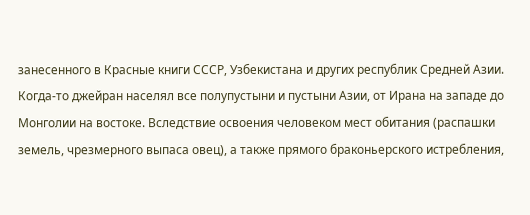занесенного в Красные книги СССР, Узбекистана и других республик Средней Азии. Когда-то джейран населял все полупустыни и пустыни Азии, от Ирана на западе до Монголии на востоке. Вследствие освоения человеком мест обитания (распашки земель, чрезмерного выпаса овец), а также прямого браконьерского истребления,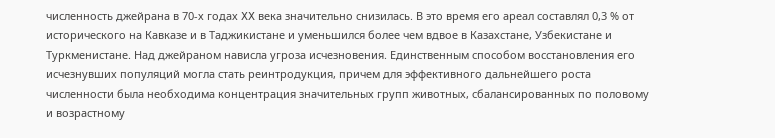численность джейрана в 70-х годах XX века значительно снизилась. В это время его ареал составлял 0,3 % от исторического на Кавказе и в Таджикистане и уменьшился более чем вдвое в Казахстане, Узбекистане и Туркменистане. Над джейраном нависла угроза исчезновения. Единственным способом восстановления его исчезнувших популяций могла стать реинтродукция, причем для эффективного дальнейшего роста численности была необходима концентрация значительных групп животных, сбалансированных по половому и возрастному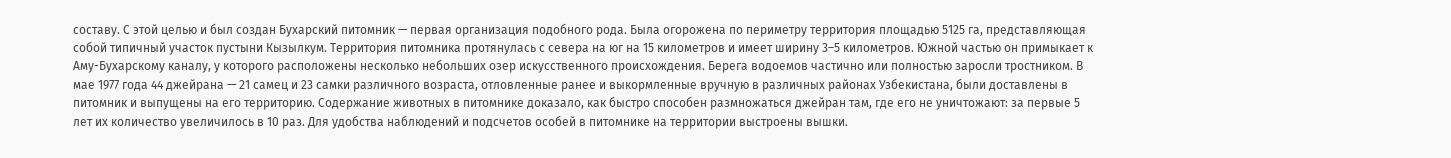составу. С этой целью и был создан Бухарский питомник — первая организация подобного рода. Была огорожена по периметру территория площадью 5125 га, представляющая собой типичный участок пустыни Кызылкум. Территория питомника протянулась с севера на юг на 15 километров и имеет ширину 3–5 километров. Южной частью он примыкает к Аму-Бухарскому каналу, у которого расположены несколько небольших озер искусственного происхождения. Берега водоемов частично или полностью заросли тростником. В мае 1977 года 44 джейрана — 21 самец и 23 самки различного возраста, отловленные ранее и выкормленные вручную в различных районах Узбекистана, были доставлены в питомник и выпущены на его территорию. Содержание животных в питомнике доказало, как быстро способен размножаться джейран там, где его не уничтожают: за первые 5 лет их количество увеличилось в 10 раз. Для удобства наблюдений и подсчетов особей в питомнике на территории выстроены вышки.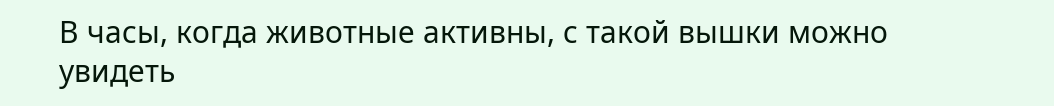В часы, когда животные активны, с такой вышки можно увидеть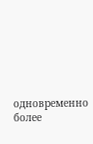одновременно более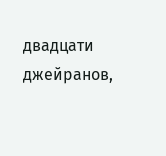двадцати джейранов,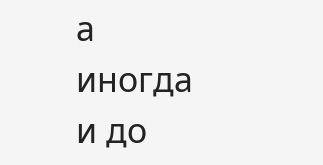а иногда и до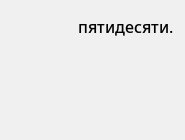пятидесяти.